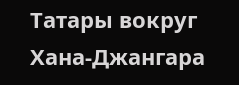Татары вокруг Хана-Джангара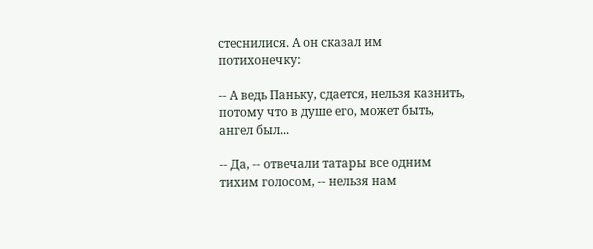стеснилися. А он сказал им потихонечку:

-- А ведь Паньку, сдается, нельзя казнить, потому что в душе его, может быть, ангел был...

-- Да, -- отвечали татары все одним тихим голосом, -- нельзя нам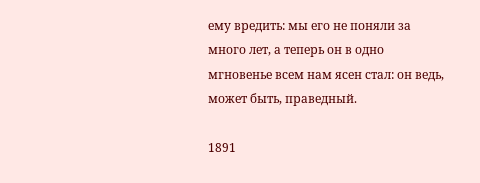ему вредить: мы его не поняли за много лет, а теперь он в одно мгновенье всем нам ясен стал: он ведь, может быть, праведный.

1891